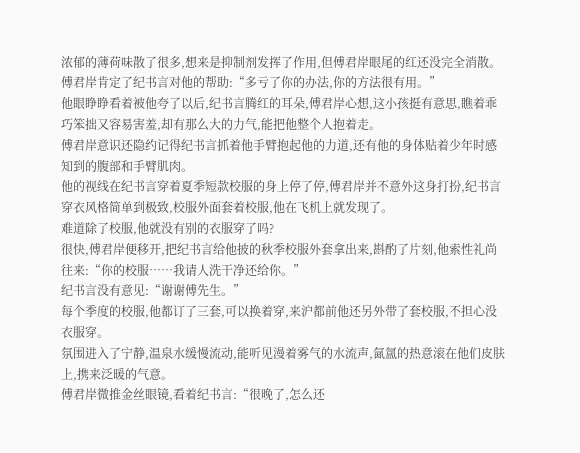浓郁的薄荷味散了很多,想来是抑制剂发挥了作用,但傅君岸眼尾的红还没完全消散。
傅君岸肯定了纪书言对他的帮助:“多亏了你的办法,你的方法很有用。”
他眼睁睁看着被他夸了以后,纪书言腾红的耳朵,傅君岸心想,这小孩挺有意思,瞧着乖巧笨拙又容易害羞,却有那么大的力气,能把他整个人抱着走。
傅君岸意识还隐约记得纪书言抓着他手臂抱起他的力道,还有他的身体贴着少年时感知到的腹部和手臂肌肉。
他的视线在纪书言穿着夏季短款校服的身上停了停,傅君岸并不意外这身打扮,纪书言穿衣风格简单到极致,校服外面套着校服,他在飞机上就发现了。
难道除了校服,他就没有别的衣服穿了吗?
很快,傅君岸便移开,把纪书言给他披的秋季校服外套拿出来,斟酌了片刻,他索性礼尚往来:“你的校服……我请人洗干净还给你。”
纪书言没有意见:“谢谢傅先生。”
每个季度的校服,他都订了三套,可以换着穿,来沪都前他还另外带了套校服,不担心没衣服穿。
氛围进入了宁静,温泉水缓慢流动,能听见漫着雾气的水流声,氤氲的热意滚在他们皮肤上,携来泛暖的气意。
傅君岸微推金丝眼镜,看着纪书言:“很晚了,怎么还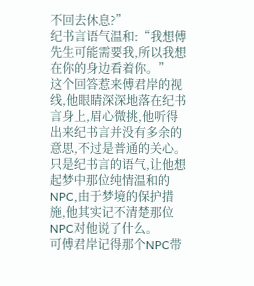不回去休息?”
纪书言语气温和:“我想傅先生可能需要我,所以我想在你的身边看着你。”
这个回答惹来傅君岸的视线,他眼睛深深地落在纪书言身上,眉心微挑,他听得出来纪书言并没有多余的意思,不过是普通的关心。
只是纪书言的语气,让他想起梦中那位纯情温和的NPC,由于梦境的保护措施,他其实记不清楚那位NPC对他说了什么。
可傅君岸记得那个NPC带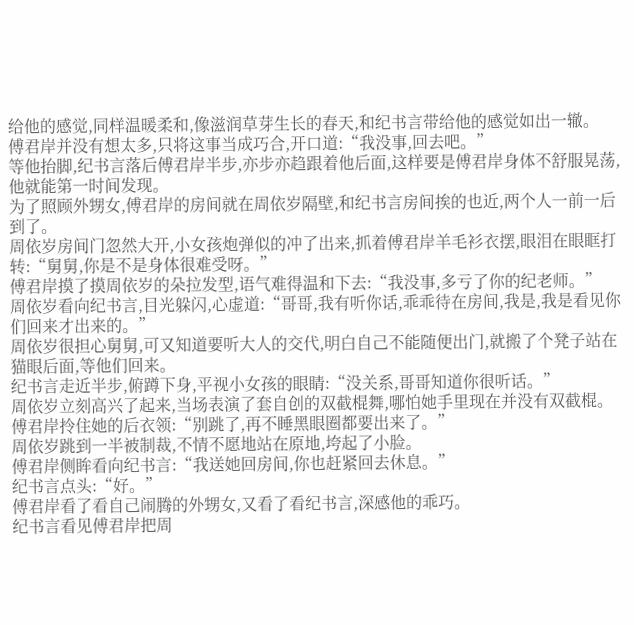给他的感觉,同样温暖柔和,像滋润草芽生长的春天,和纪书言带给他的感觉如出一辙。
傅君岸并没有想太多,只将这事当成巧合,开口道:“我没事,回去吧。”
等他抬脚,纪书言落后傅君岸半步,亦步亦趋跟着他后面,这样要是傅君岸身体不舒服晃荡,他就能第一时间发现。
为了照顾外甥女,傅君岸的房间就在周依岁隔壁,和纪书言房间挨的也近,两个人一前一后到了。
周依岁房间门忽然大开,小女孩炮弹似的冲了出来,抓着傅君岸羊毛衫衣摆,眼泪在眼眶打转:“舅舅,你是不是身体很难受呀。”
傅君岸摸了摸周依岁的朵拉发型,语气难得温和下去:“我没事,多亏了你的纪老师。”
周依岁看向纪书言,目光躲闪,心虚道:“哥哥,我有听你话,乖乖待在房间,我是,我是看见你们回来才出来的。”
周依岁很担心舅舅,可又知道要听大人的交代,明白自己不能随便出门,就搬了个凳子站在猫眼后面,等他们回来。
纪书言走近半步,俯蹲下身,平视小女孩的眼睛:“没关系,哥哥知道你很听话。”
周依岁立刻高兴了起来,当场表演了套自创的双截棍舞,哪怕她手里现在并没有双截棍。
傅君岸拎住她的后衣领:“别跳了,再不睡黑眼圈都要出来了。”
周依岁跳到一半被制裁,不情不愿地站在原地,垮起了小脸。
傅君岸侧眸看向纪书言:“我送她回房间,你也赶紧回去休息。”
纪书言点头:“好。”
傅君岸看了看自己闹腾的外甥女,又看了看纪书言,深感他的乖巧。
纪书言看见傅君岸把周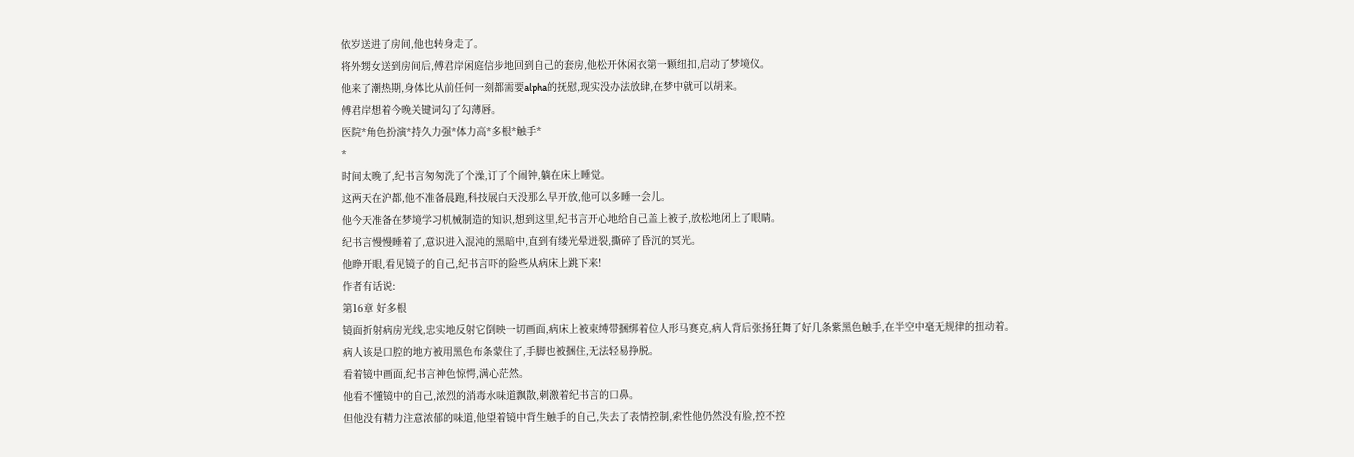依岁送进了房间,他也转身走了。
将外甥女送到房间后,傅君岸闲庭信步地回到自己的套房,他松开休闲衣第一颗纽扣,启动了梦境仪。
他来了潮热期,身体比从前任何一刻都需要alpha的抚慰,现实没办法放肆,在梦中就可以胡来。
傅君岸想着今晚关键词勾了勾薄唇。
医院*角色扮演*持久力强*体力高*多根*触手*
*
时间太晚了,纪书言匆匆洗了个澡,订了个闹钟,躺在床上睡觉。
这两天在沪都,他不准备晨跑,科技展白天没那么早开放,他可以多睡一会儿。
他今天准备在梦境学习机械制造的知识,想到这里,纪书言开心地给自己盖上被子,放松地闭上了眼睛。
纪书言慢慢睡着了,意识进入混沌的黑暗中,直到有缕光晕迸裂,撕碎了昏沉的冥光。
他睁开眼,看见镜子的自己,纪书言吓的险些从病床上跳下来!
作者有话说:
第16章 好多根
镜面折射病房光线,忠实地反射它倒映一切画面,病床上被束缚带捆绑着位人形马赛克,病人背后张扬狂舞了好几条紫黑色触手,在半空中毫无规律的扭动着。
病人该是口腔的地方被用黑色布条蒙住了,手脚也被捆住,无法轻易挣脱。
看着镜中画面,纪书言神色惊愕,满心茫然。
他看不懂镜中的自己,浓烈的消毒水味道飘散,刺激着纪书言的口鼻。
但他没有精力注意浓郁的味道,他望着镜中背生触手的自己,失去了表情控制,索性他仍然没有脸,控不控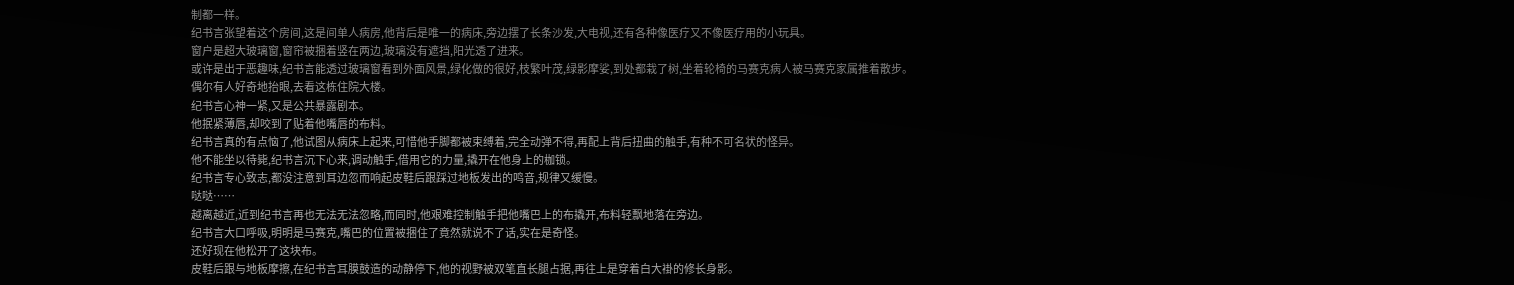制都一样。
纪书言张望着这个房间,这是间单人病房,他背后是唯一的病床,旁边摆了长条沙发,大电视,还有各种像医疗又不像医疗用的小玩具。
窗户是超大玻璃窗,窗帘被捆着竖在两边,玻璃没有遮挡,阳光透了进来。
或许是出于恶趣味,纪书言能透过玻璃窗看到外面风景,绿化做的很好,枝繁叶茂,绿影摩娑,到处都栽了树,坐着轮椅的马赛克病人被马赛克家属推着散步。
偶尔有人好奇地抬眼,去看这栋住院大楼。
纪书言心神一紧,又是公共暴露剧本。
他抿紧薄唇,却咬到了贴着他嘴唇的布料。
纪书言真的有点恼了,他试图从病床上起来,可惜他手脚都被束缚着,完全动弹不得,再配上背后扭曲的触手,有种不可名状的怪异。
他不能坐以待毙,纪书言沉下心来,调动触手,借用它的力量,撬开在他身上的枷锁。
纪书言专心致志,都没注意到耳边忽而响起皮鞋后跟踩过地板发出的鸣音,规律又缓慢。
哒哒……
越离越近,近到纪书言再也无法无法忽略,而同时,他艰难控制触手把他嘴巴上的布撬开,布料轻飘地落在旁边。
纪书言大口呼吸,明明是马赛克,嘴巴的位置被捆住了竟然就说不了话,实在是奇怪。
还好现在他松开了这块布。
皮鞋后跟与地板摩擦,在纪书言耳膜鼓造的动静停下,他的视野被双笔直长腿占据,再往上是穿着白大褂的修长身影。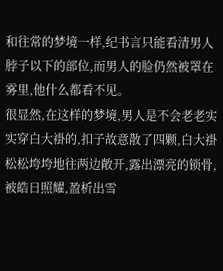和往常的梦境一样,纪书言只能看清男人脖子以下的部位,而男人的脸仍然被罩在雾里,他什么都看不见。
很显然,在这样的梦境,男人是不会老老实实穿白大褂的,扣子故意散了四颗,白大褂松松垮垮地往两边敞开,露出漂亮的锁骨,被皓日照耀,盈析出雪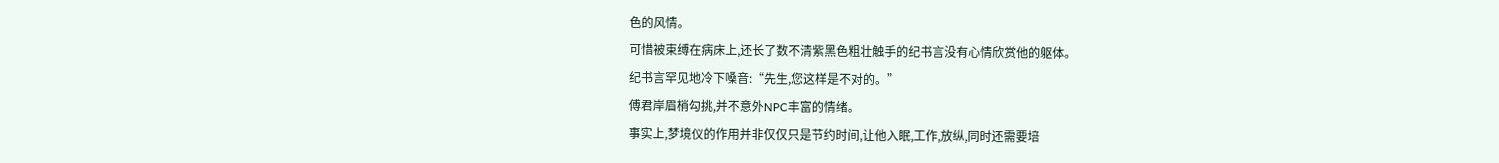色的风情。
可惜被束缚在病床上,还长了数不清紫黑色粗壮触手的纪书言没有心情欣赏他的躯体。
纪书言罕见地冷下嗓音:“先生,您这样是不对的。”
傅君岸眉梢勾挑,并不意外NPC丰富的情绪。
事实上,梦境仪的作用并非仅仅只是节约时间,让他入眠,工作,放纵,同时还需要培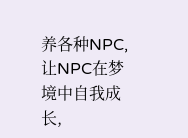养各种NPC,让NPC在梦境中自我成长,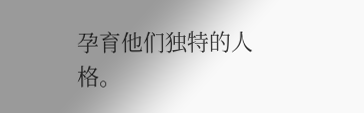孕育他们独特的人格。